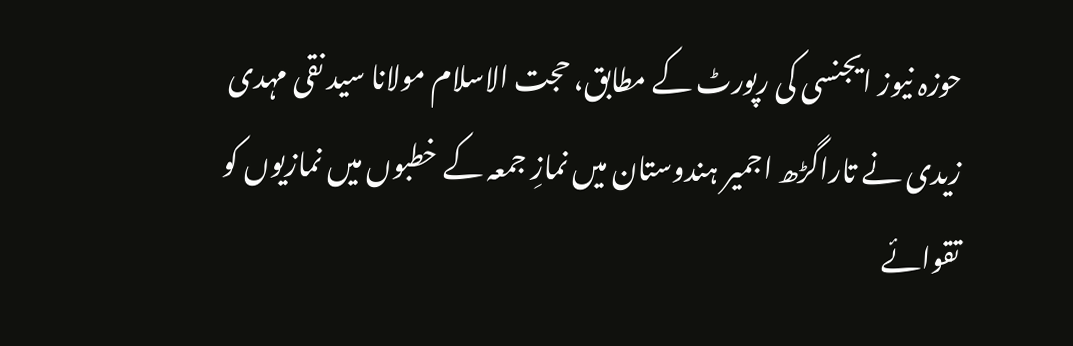حوزہ نیوز ایجنسی کی رپورٹ کے مطابق، حجت الاسلام مولانا سید نقی مہدی زیدی نے تاراگڑھ اجمیر ہندوستان میں نمازِ جمعہ کے خطبوں میں نمازیوں کو تقوائے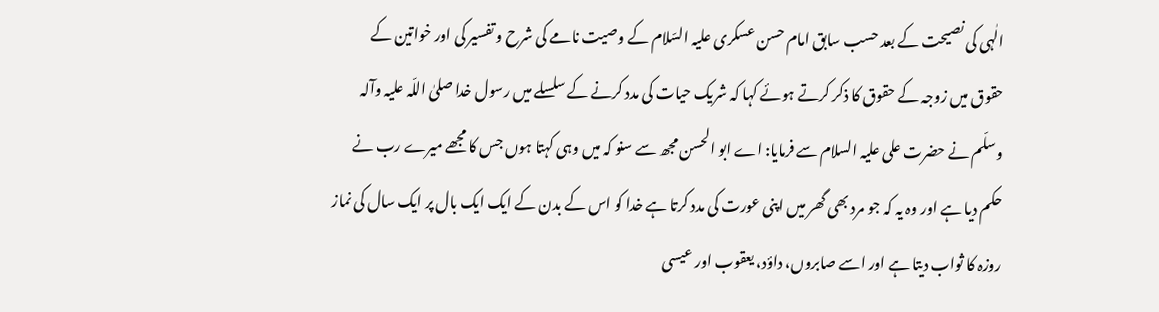الٰہی کی نصیحت کے بعد حسب سابق امام حسن عسکری علیہ السّلام کے وصیت نامے کی شرح و تفسیر کی اور خواتین کے حقوق میں زوجہ کے حقوق کا ذکر کرتے ہوئے کہا کہ شریک حیات کی مدد کرنے کے سلسلے میں رسول خدا صلیٰ اللّہ علیہ وآلہ وسلّم نے حضرت علی علیہ السلام سے فرمایا: اے ابو الحسن مجھ سے سنو کہ میں وہی کہتا ہوں جس کا مجھے میرے رب نے حکم دیا ہے اور وہ یہ کہ جو مرد بھی گھر میں اپنی عورت کی مدد کرتا ہے خدا کو اس کے بدن کے ایک ایک بال پر ایک سال کی نماز روزہ کا ثواب دیتا ہے اور اسے صابروں، داؤد، یعقوب اور عیسی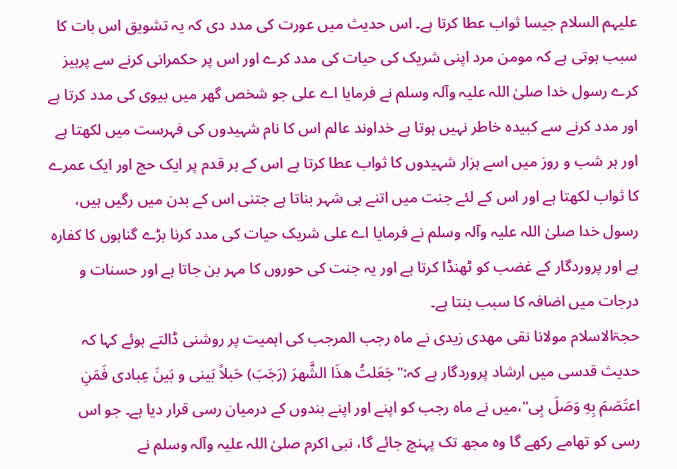علیہم السلام جیسا ثواب عطا کرتا ہے۔ اس حدیث میں عورت کی مدد دی کہ یہ تشویق اس بات کا سبب ہوتی ہے کہ مومن مرد اپنی شریک کی حیات کی مدد کرے اور اس پر حکمرانی کرنے سے پرہیز کرے رسول خدا صلیٰ اللہ علیہ وآلہ وسلم نے فرمایا اے علی جو شخص گھر میں بیوی کی مدد کرتا ہے اور مدد کرنے سے کبیدہ خاطر نہیں ہوتا ہے خداوند عالم اس کا نام شہیدوں کی فہرست میں لکھتا ہے اور ہر شب و روز میں اسے ہزار شہیدوں کا ثواب عطا کرتا ہے اس کے ہر قدم پر ایک حج اور ایک عمرے کا ثواب لکھتا ہے اور اس کے لئے جنت میں اتنے ہی شہر بناتا ہے جتنی اس کے بدن میں رگیں ہیں، رسول خدا صلیٰ اللہ علیہ وآلہ وسلم نے فرمایا اے علی شریک حیات کی مدد کرنا بڑے گناہوں کا کفارہ ہے اور پروردگار کے غضب کو ٹھنڈا کرتا ہے اور یہ جنت کی حوروں کا مہر بن جاتا ہے اور حسنات و درجات میں اضافہ کا سبب بنتا ہے۔
حجۃالاسلام مولانا نقی مھدی زیدی نے ماہ رجب المرجب کی اہمیت پر روشنی ڈالتے ہوئے کہا کہ حدیث قدسی میں ارشاد پروردگار ہے کہ:"جَعَلتُ هذَا الشَّهرَ (رَجَبَ) حَبلاً بَینی و بَینَ عِبادی فَمَنِ اعتَصَمَ بِهِ وَصَلَ بِی"،میں نے ماہ رجب کو اپنے اور اپنے بندوں کے درمیان رسی قرار دیا ہے۔ جو اس رسی کو تھامے رکھے گا وہ مجھ تک پہنچ جائے گا، نبی اکرم صلیٰ اللہ علیہ وآلہ وسلم نے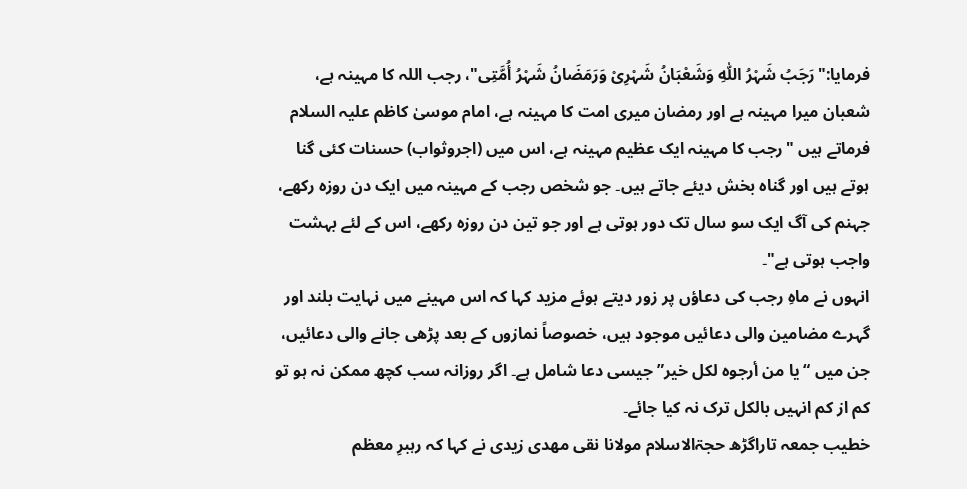فرمایا:"رَجَبُ شَہْرُ اللّٰہِ وَشَعْبَانُ شَہْرِیْ وَرَمَضَانُ شَہْرُ أُمَّتِی"، رجب اللہ کا مہینہ ہے، شعبان میرا مہینہ ہے اور رمضان میری امت کا مہینہ ہے، امام موسیٰ کاظم علیہ السلام فرماتے ہیں "رجب کا مہینہ ایک عظیم مہینہ ہے، اس میں (اجروثواب) حسنات کئی گنا ہوتے ہیں اور گناہ بخش دیئے جاتے ہیں۔ جو شخص رجب کے مہینہ میں ایک دن روزہ رکھے، جہنم کی آگ ایک سو سال تک دور ہوتی ہے اور جو تین دن روزہ رکھے، اس کے لئے بہشت واجب ہوتی ہے"۔
انہوں نے ماہِ رجب کی دعاؤں پر زور دیتے ہوئے مزید کہا کہ اس مہینے میں نہایت بلند اور گہرے مضامین والی دعائیں موجود ہیں، خصوصاً نمازوں کے بعد پڑھی جانے والی دعائیں، جن میں “یا من أرجوه لکل خیر” جیسی دعا شامل ہے۔ اگر روزانہ سب کچھ ممکن نہ ہو تو کم از کم انہیں بالکل ترک نہ کیا جائے۔
خطیب جمعہ تاراگڑھ حجۃالاسلام مولانا نقی مھدی زیدی نے کہا کہ رہبرِ معظم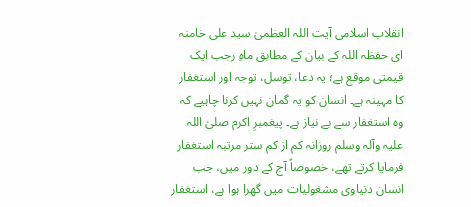انقلاب اسلامی آیت اللہ العظمیٰ سید علی خامنہ ای حفظہ اللہ کے بیان کے مطابق ماہِ رجب ایک قیمتی موقع ہے؛ یہ دعا، توسل، توجہ اور استغفار کا مہینہ ہے۔ انسان کو یہ گمان نہیں کرنا چاہیے کہ وہ استغفار سے بے نیاز ہے۔ پیغمبرِ اکرم صلیٰ اللہ علیہ وآلہ وسلم روزانہ کم از کم ستر مرتبہ استغفار فرمایا کرتے تھے، خصوصاً آج کے دور میں، جب انسان دنیاوی مشغولیات میں گھرا ہوا ہے، استغفار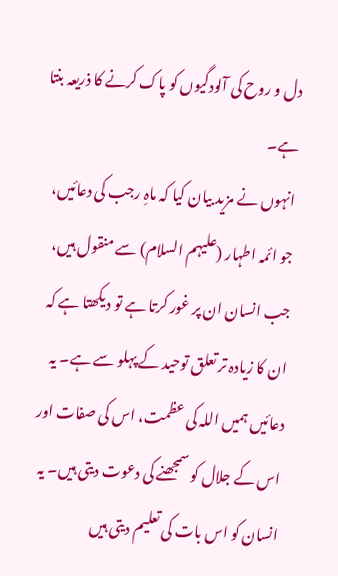دل و روح کی آلودگیوں کو پاک کرنے کا ذریعہ بنتا ہے۔
انہوں نے مزید بیان کیا کہ ماہِ رجب کی دعائیں، جو ائمہ اطہار (علیہم السلام) سے منقول ہیں، جب انسان ان پر غور کرتا ہے تو دیکھتا ہے کہ ان کا زیادہ تر تعلق توحید کے پہلو سے ہے۔ یہ دعائیں ہمیں اللہ کی عظمت، اس کی صفات اور اس کے جلال کو سمجھنے کی دعوت دیتی ہیں۔ یہ انسان کو اس بات کی تعلیم دیتی ہیں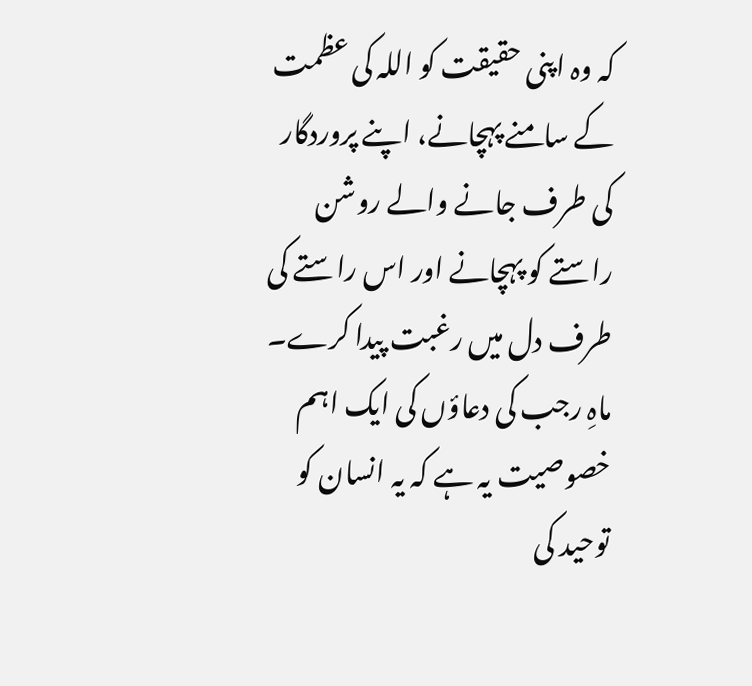کہ وہ اپنی حقیقت کو اللہ کی عظمت کے سامنے پہچانے، اپنے پروردگار کی طرف جانے والے روشن راستے کو پہچانے اور اس راستے کی طرف دل میں رغبت پیدا کرے۔ ماہِ رجب کی دعاؤں کی ایک اہم خصوصیت یہ ہے کہ یہ انسان کو توحید کی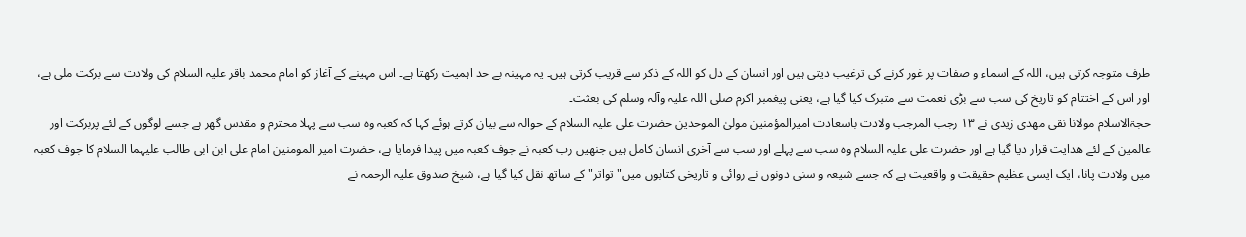طرف متوجہ کرتی ہیں، اللہ کے اسماء و صفات پر غور کرنے کی ترغیب دیتی ہیں اور انسان کے دل کو اللہ کے ذکر سے قریب کرتی ہیں۔ یہ مہینہ بے حد اہمیت رکھتا ہے۔ اس مہینے کے آغاز کو امام محمد باقر علیہ السلام کی ولادت سے برکت ملی ہے، اور اس کے اختتام کو تاریخ کی سب سے بڑی نعمت سے متبرک کیا گیا ہے، یعنی پیغمبر اکرم صلی اللہ علیہ وآلہ وسلم کی بعثت۔
حجۃالاسلام مولانا نقی مھدی زیدی نے ١٣ رجب المرجب ولادت باسعادت امیرالمؤمنین مولیٰ الموحدین حضرت علی علیہ السلام کے حوالہ سے بیان کرتے ہوئے کہا کہ کعبہ وہ سب سے پہلا محترم و مقدس گھر ہے جسے لوگوں کے لئے پربرکت اور عالمین کے لئے ھدایت قرار دیا گیا ہے اور حضرت علی علیہ السلام وہ سب سے پہلے اور سب سے آخری انسان کامل ہیں جنھیں رب کعبہ نے جوف کعبہ میں پیدا فرمایا ہے، حضرت امیر المومنین امام علی ابن ابی طالب علیہما السلام کا جوف کعبہ میں ولادت پانا، ایک ایسی عظیم حقیقت و واقعیت ہے کہ جسے شیعہ و سنی دونوں نے روائی و تاریخی کتابوں میں" تواتر" کے ساتھ نقل کیا گیا ہے، شیخ صدوق علیہ الرحمہ نے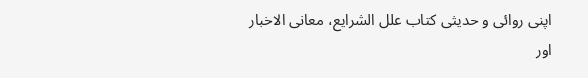اپنی روائی و حدیثی کتاب علل الشرایع، معانی الاخبار اور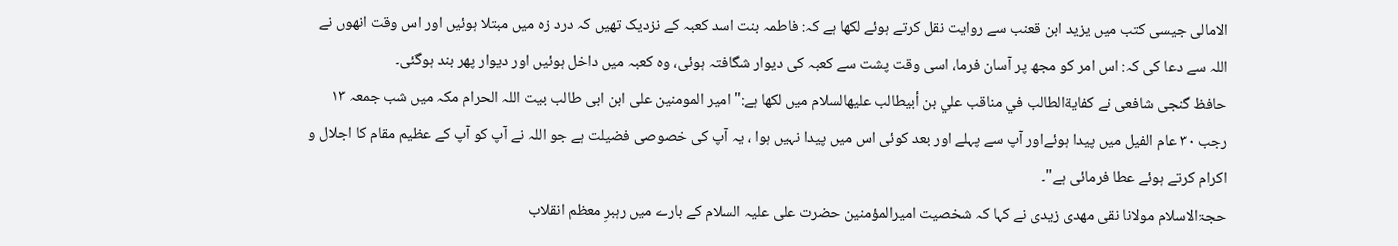الامالی جیسی کتب میں یزید ابن قعنب سے روایت نقل کرتے ہوئے لکھا ہے کہ: فاطمہ بنت اسد کعبہ کے نزدیک تھیں کہ درد زہ میں مبتلا ہوئیں اور اس وقت انھوں نے اللہ سے دعا کی کہ: اس امر کو مجھ پر آسان فرما، اسی وقت پشت سے کعبہ کی دیوار شگافتہ ہوئی، وہ کعبہ میں داخل ہوئیں اور دیوار پھر بند ہوگئی۔
حافظ گنجی شافعی نے كفايةالطالب في مناقب علي بن أبيطالب عليهالسلام میں لکھا ہے:"امیر المومنین علی ابن ابی طالب بیت اللہ الحرام مکہ میں شب جمعہ ١٣ رجب ٣٠ عام الفیل میں پیدا ہوئےاور آپ سے پہلے اور بعد کوئی اس میں پیدا نہیں ہوا ، یہ آپ کی خصوصی فضیلت ہے جو اللہ نے آپ کو آپ کے عظیم مقام کا اجلال و اکرام کرتے ہوئے عطا فرمائی ہے"۔
حجۃالاسلام مولانا نقی مھدی زیدی نے کہا کہ شخصیت امیرالمؤمنین حضرت علی علیہ السلام کے بارے میں رہبرِ معظم انقلاب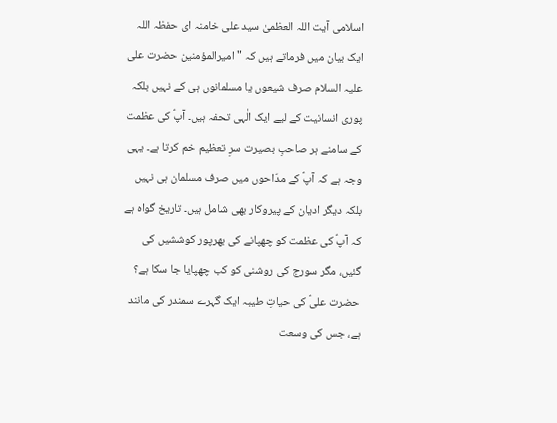اسلامی آیت اللہ العظمیٰ سید علی خامنہ ای حفظہ اللہ ایک بیان میں فرماتے ہیں کہ "امیرالمؤمنین حضرت علی علیہ السلام صرف شیعوں یا مسلمانوں ہی کے نہیں بلکہ پوری انسانیت کے لیے ایک الٰہی تحفہ ہیں۔ آپؑ کی عظمت کے سامنے ہر صاحبِ بصیرت سرِ تعظیم خم کرتا ہے۔ یہی وجہ ہے کہ آپؑ کے مدّاحوں میں صرف مسلمان ہی نہیں بلکہ دیگر ادیان کے پیروکار بھی شامل ہیں۔ تاریخ گواہ ہے کہ آپؑ کی عظمت کو چھپانے کی بھرپور کوششیں کی گئیں، مگر سورج کی روشنی کو کب چھپایا جا سکا ہے؟ حضرت علیؑ کی حیاتِ طیبہ ایک گہرے سمندر کی مانند ہے، جس کی وسعت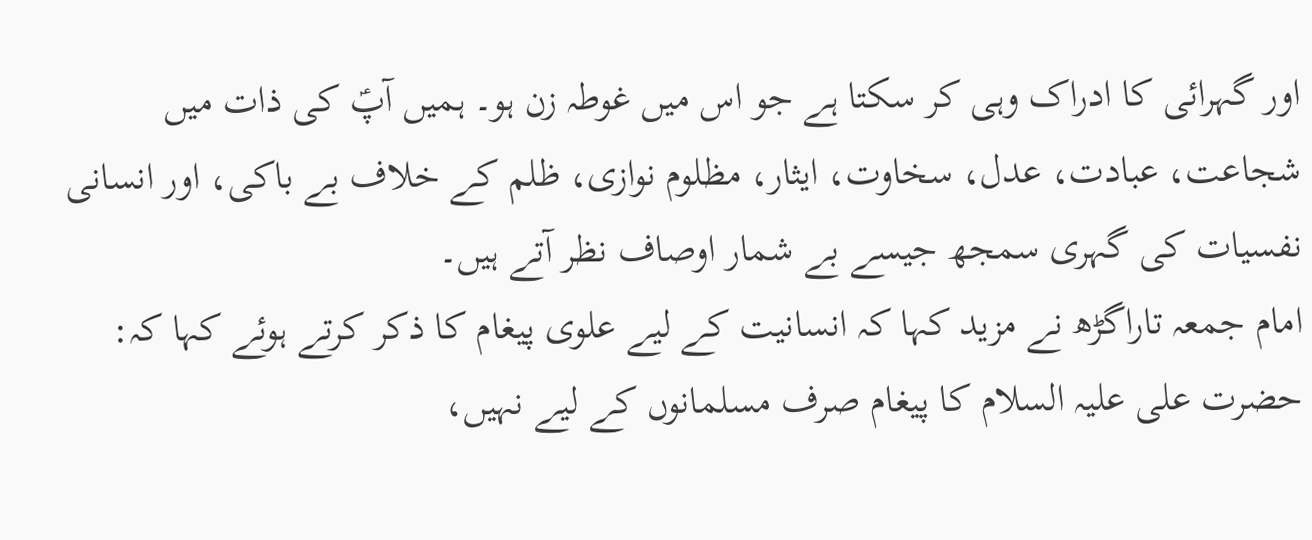اور گہرائی کا ادراک وہی کر سکتا ہے جو اس میں غوطہ زن ہو۔ ہمیں آپؑ کی ذات میں شجاعت، عبادت، عدل، سخاوت، ایثار، مظلوم نوازی، ظلم کے خلاف بے باکی، اور انسانی نفسیات کی گہری سمجھ جیسے بے شمار اوصاف نظر آتے ہیں۔
امام جمعہ تاراگڑھ نے مزید کہا کہ انسانیت کے لیے علوی پیغام کا ذکر کرتے ہوئے کہا کہ: حضرت علی علیہ السلام کا پیغام صرف مسلمانوں کے لیے نہیں،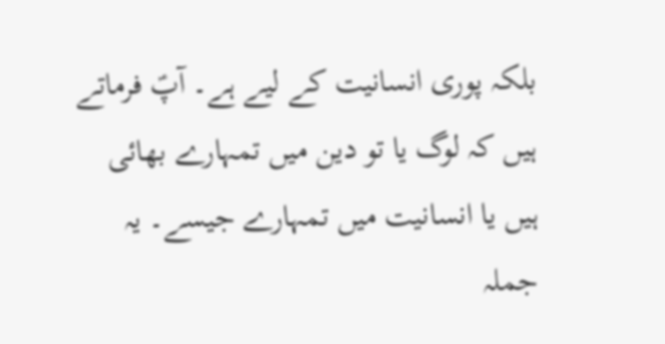بلکہ پوری انسانیت کے لیے ہے۔ آپؑ فرماتے ہیں کہ لوگ یا تو دین میں تمہارے بھائی ہیں یا انسانیت میں تمہارے جیسے۔ یہ جملہ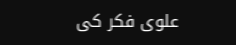علوی فکر کی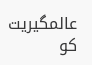عالمگیریت کو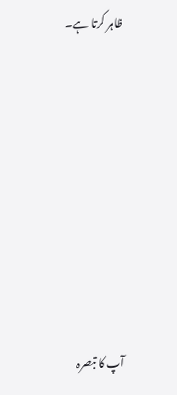ظاہر کرتا ہے۔









آپ کا تبصرہ